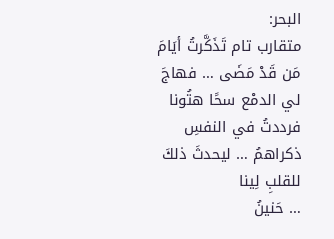البحر:
متقارب تام تَذَكَّرتُ أيَامَ مَن قَدْ مَضَى … فهاجَ لي الدمْع سحًا هتُونا
فرددتُ في النفسِ ذكراهمُ … ليحدثَ ذلكَ للقلبِ لِينا
… حَنينُ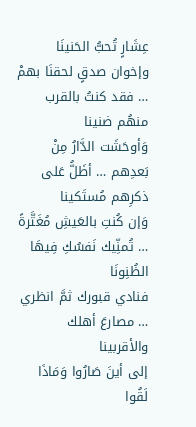عِشَارٍ تُحبُّ الحَنينَا
وإخوان صدقٍ لحقنَا بهمْ … فقد كنتُ بالقرب منهُم ضنينا
وَأوحَشَت الدَّارُ مِنْ بَعدِهم … أظَلُّ عَلى ذكرِهم مُستَكينا
وَإن كُنتِ بالعَيشِ مُغَتَّرةً … تُمنِّيك نَفسُكِ فِيهَا الظُنِونَا
فنادي قبورك ثمَّ انظري … مصارعَ أهلك والأقربينا
إلى أينَ صَارُوا وَمَاذَا لَقُوا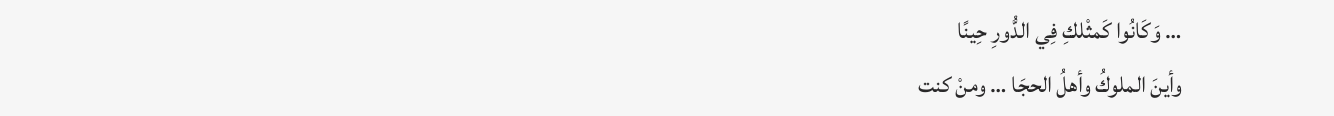… وَكَانُوا كَمثْلكِ فِي الدُّورِ حِينًا
وأينَ الملوكُ وأهلُ الحجَا … ومنْ كنت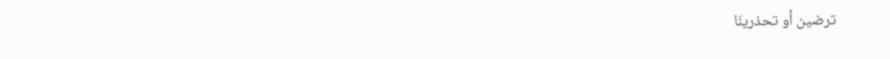ترضين أو تحذرينَا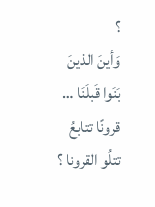؟
وَأينَ الذينَ بَنَوا قَبلَنَا … قرونًا تتابعُ تتلُو القرونا ؟